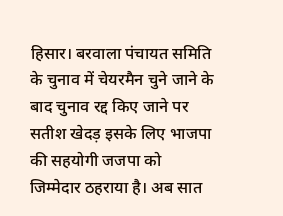हिसार। बरवाला पंचायत समिति के चुनाव में चेयरमैन चुने जाने के बाद चुनाव रद्द किए जाने पर सतीश खेदड़ इसके लिए भाजपा की सहयोगी जजपा को जिम्मेदार ठहराया है। अब सात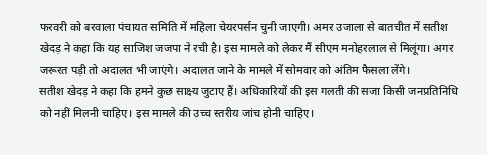फरवरी को बरवाला पंचायत समिति में महिला चेयरपर्सन चुनी जाएगी। अमर उजाला से बातचीत में सतीश खेदड़ ने कहा कि यह साजिश जजपा ने रची है। इस मामले को लेकर मैं सीएम मनोहरलाल से मिलूंगा। अगर जरूरत पड़ी तो अदालत भी जाएंगे। अदालत जाने के मामले में सोमवार को अंतिम फैसला लेंगे।
सतीश खेदड़ ने कहा कि हमने कुछ साक्ष्य जुटाए हैं। अधिकारियों की इस गलती की सजा किसी जनप्रतिनिधि को नहीं मिलनी चाहिए। इस मामले की उच्च स्तरीय जांच होनी चाहिए।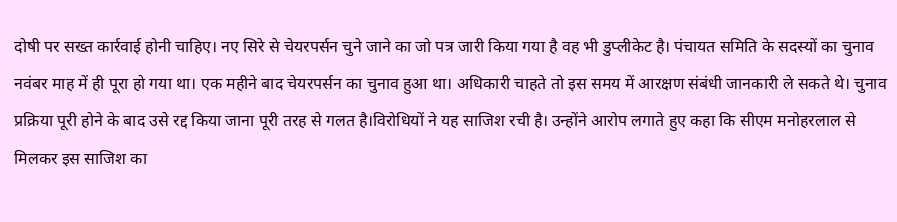दोषी पर सख्त कार्रवाई होनी चाहिए। नए सिरे से चेयरपर्सन चुने जाने का जो पत्र जारी किया गया है वह भी डुप्लीकेट है। पंचायत समिति के सदस्यों का चुनाव नवंबर माह में ही पूरा हो गया था। एक महीने बाद चेयरपर्सन का चुनाव हुआ था। अधिकारी चाहते तो इस समय में आरक्षण संबंधी जानकारी ले सकते थे। चुनाव प्रक्रिया पूरी होने के बाद उसे रद्द किया जाना पूरी तरह से गलत है।विरोधियों ने यह साजिश रची है। उन्होंने आरोप लगाते हुए कहा कि सीएम मनोहरलाल से मिलकर इस साजिश का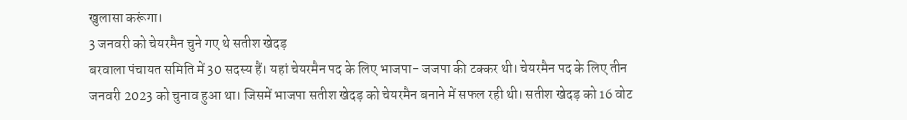खुलासा करूंगा।
3 जनवरी को चेयरमैन चुने गए थे सतीश खेदड़
बरवाला पंचायत समिति में 30 सदस्य हैं। यहां चेयरमैन पद के लिए भाजपा- जजपा की टक्कर थी। चेयरमैन पद के लिए तीन जनवरी 2023 को चुनाव हुआ था। जिसमें भाजपा सतीश खेदड़ को चेयरमैन बनाने में सफल रही थी। सतीश खेदड़ को 16 वोट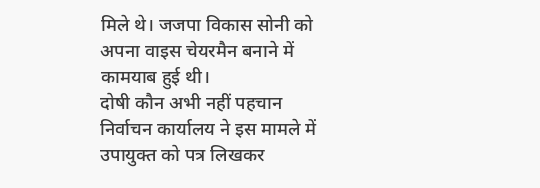मिले थे। जजपा विकास सोनी को अपना वाइस चेयरमैन बनाने में कामयाब हुई थी।
दोषी कौन अभी नहीं पहचान
निर्वाचन कार्यालय ने इस मामले में उपायुक्त को पत्र लिखकर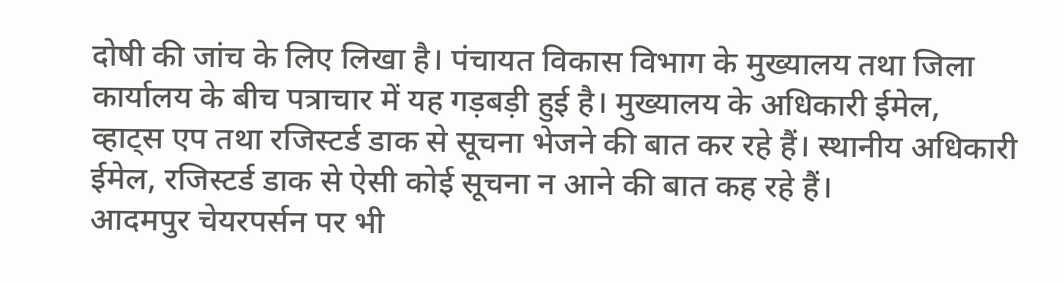दोषी की जांच के लिए लिखा है। पंचायत विकास विभाग के मुख्यालय तथा जिला कार्यालय के बीच पत्राचार में यह गड़बड़ी हुई है। मुख्यालय के अधिकारी ईमेल, व्हाट्स एप तथा रजिस्टर्ड डाक से सूचना भेजने की बात कर रहे हैं। स्थानीय अधिकारी ईमेल, रजिस्टर्ड डाक से ऐसी कोई सूचना न आने की बात कह रहे हैं।
आदमपुर चेयरपर्सन पर भी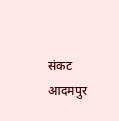संकट
आदमपुर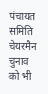पंचायत समिति चेयरमैन चुनाव को भी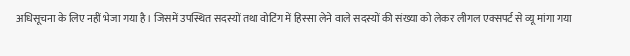अधिसूचना के लिए नहीं भेजा गया है। जिसमें उपस्थित सदस्यों तथा वोटिंग में हिस्सा लेने वाले सदस्यों की संख्या को लेकर लीगल एक्सपर्ट से व्यू मांगा गया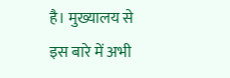है। मुख्यालय से इस बारे में अभी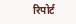रिपोर्ट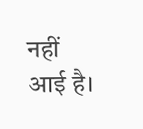नहीं आई है।